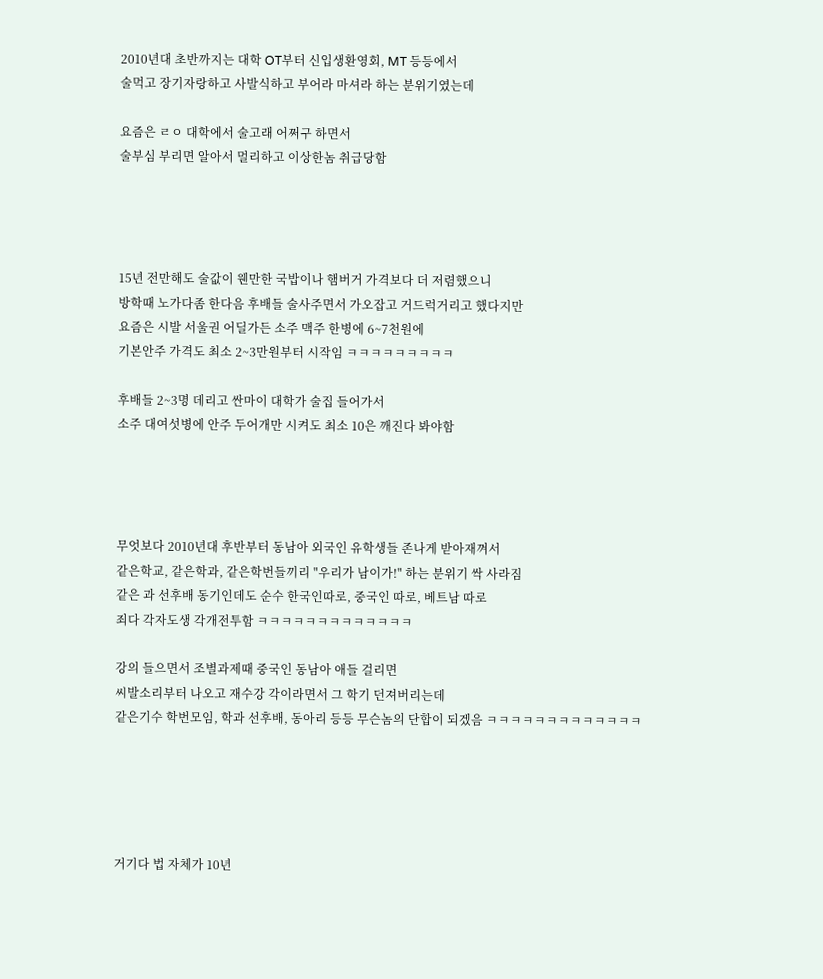2010년대 초반까지는 대학 OT부터 신입생환영회, MT 등등에서
술먹고 장기자랑하고 사발식하고 부어라 마셔라 하는 분위기였는데

요즘은 ㄹㅇ 대학에서 술고래 어쩌구 하면서
술부심 부리면 알아서 멀리하고 이상한놈 취급당함




15년 전만해도 술값이 웬만한 국밥이나 햄버거 가격보다 더 저렴했으니
방학때 노가다좀 한다음 후배들 술사주면서 가오잡고 거드럭거리고 했다지만
요즘은 시발 서울권 어딜가든 소주 맥주 한병에 6~7천원에
기본안주 가격도 최소 2~3만원부터 시작임 ㅋㅋㅋㅋㅋㅋㅋㅋㅋ

후배들 2~3명 데리고 싼마이 대학가 술집 들어가서
소주 대여섯병에 안주 두어개만 시켜도 최소 10은 깨진다 봐야함




무엇보다 2010년대 후반부터 동남아 외국인 유학생들 존나게 받아재껴서
같은학교, 같은학과, 같은학번들끼리 "우리가 남이가!" 하는 분위기 싹 사라짐
같은 과 선후배 동기인데도 순수 한국인따로, 중국인 따로, 베트남 따로
죄다 각자도생 각개전투함 ㅋㅋㅋㅋㅋㅋㅋㅋㅋㅋㅋㅋㅋ

강의 들으면서 조별과제때 중국인 동남아 애들 걸리면
씨발소리부터 나오고 재수강 각이라면서 그 학기 던져버리는데
같은기수 학번모임, 학과 선후배, 동아리 등등 무슨놈의 단합이 되겠음 ㅋㅋㅋㅋㅋㅋㅋㅋㅋㅋㅋㅋㅋ





거기다 법 자체가 10년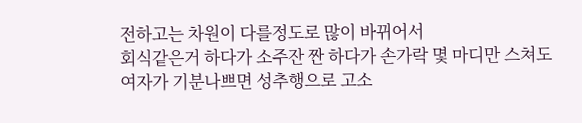전하고는 차원이 다를정도로 많이 바뀌어서
회식같은거 하다가 소주잔 짠 하다가 손가락 몇 마디만 스쳐도
여자가 기분나쁘면 성추행으로 고소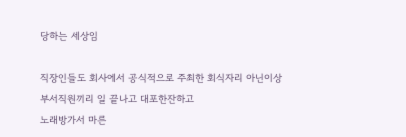당하는 세상임

직장인들도 회사에서 공식적으로 주최한 회식자리 아닌이상
부서직원끼리 일 끝나고 대포한잔하고
노래방가서 마른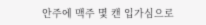안주에 맥주 몇 캔 입가심으로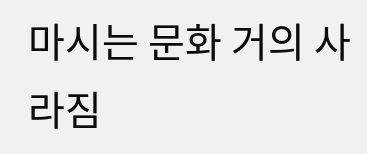마시는 문화 거의 사라짐